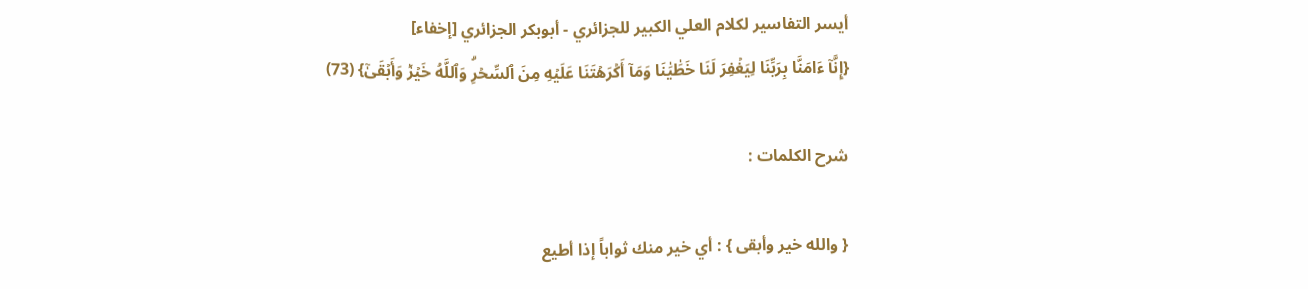أيسر التفاسير لكلام العلي الكبير للجزائري - أبوبكر الجزائري [إخفاء]
{إِنَّآ ءَامَنَّا بِرَبِّنَا لِيَغۡفِرَ لَنَا خَطَٰيَٰنَا وَمَآ أَكۡرَهۡتَنَا عَلَيۡهِ مِنَ ٱلسِّحۡرِۗ وَٱللَّهُ خَيۡرٞ وَأَبۡقَىٰٓ} (73)

شرح الكلمات :

{ والله خير وأبقى } : أي خير منك ثواباً إذا أطيع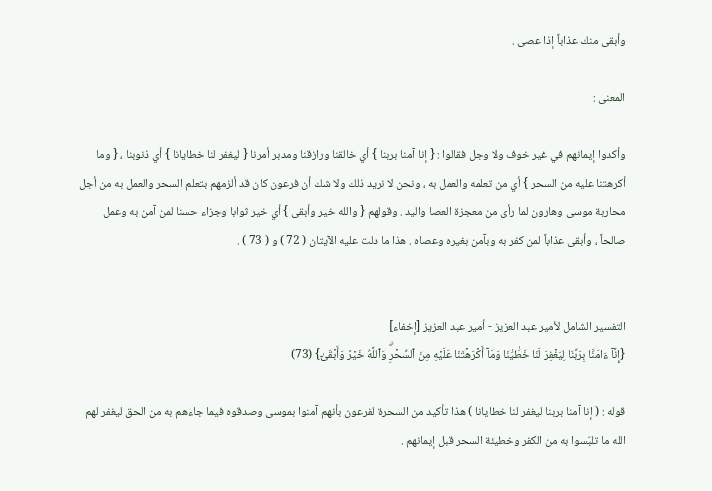وأبقى منك عذاباً إذا عصى .

المعنى :

وأكدوا إيمانهم في غير خوف ولا وجل فقالوا : { إنا آمنا بربنا } أي خالقنا ورازقنا ومدبر أمرنا { ليغفر لنا خطايانا } أي ذنوبنا ، { وما أكرهتنا عليه من السحر } أي من تعلمه والعمل به ، ونحن لا نريد ذلك ولا شك أن فرعون كان قد ألزمهم بتعلم السحر والعمل به من أجل محاربة موسى وهارون لما رأى من معجزة العصا واليد . وقولهم { والله خير وأبقى } أي خير ثوابا وجزاء حسنا لمن آمن به وعمل صالحاً ، وأبقى عذاباً لمن كفر به وبآمن بغيره وعصاه . هذا ما دلت عليه الآيتان ( 72 ) و ( 73 ) .


التفسير الشامل لأمير عبد العزيز - أمير عبد العزيز [إخفاء]
{إِنَّآ ءَامَنَّا بِرَبِّنَا لِيَغۡفِرَ لَنَا خَطَٰيَٰنَا وَمَآ أَكۡرَهۡتَنَا عَلَيۡهِ مِنَ ٱلسِّحۡرِۗ وَٱللَّهُ خَيۡرٞ وَأَبۡقَىٰٓ} (73)

قوله : ( إنا آمنا بربنا ليغفر لنا خطايانا ) هذا تأكيد من السحرة لفرعون بأنهم آمنوا بموسى وصدقوه فيما جاءهم به من الحق ليغفر لهم الله ما تلبّسوا به من الكفر وخطيئة السحر قبل إيمانهم .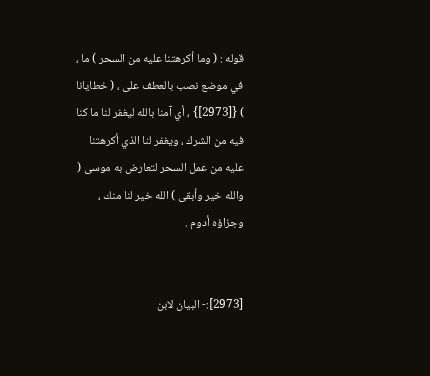قوله : ( وما أكرهتنا عليه من السحر ) ما ، في موضع نصب بالعطف على ، ( خطايانا ) {[2973]} ، أي آمنا بالله ليغفر لنا ما كنا فيه من الشرك ، ويغفر لنا الذي أكرهتنا عليه من عمل السحر لتعارض به موسى ( والله خير وأبقى ) الله خير لنا منك ، وجزاؤه أدوم .


[2973]:- البيان لابن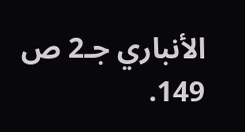الأنباري جـ2 ص 149.